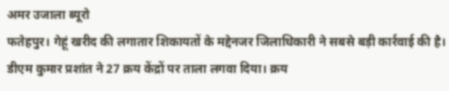अमर उजाला ब्यूरो
फतेहपुर। गेहूं खरीद की लगातार शिकायतों के मद्देनजर जिलाधिकारी ने सबसे बड़ी कार्रवाई की है। डीएम कुमार प्रशांत ने 27 क्रय केंद्रों पर ताला लगवा दिया। क्रय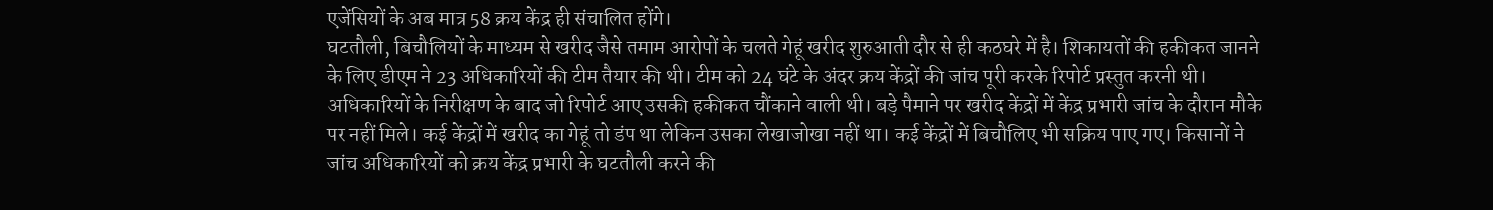एजेंसियों के अब मात्र 58 क्रय केंद्र ही संचालित होंगे।
घटतौली, बिचौलियों के माध्यम से खरीद जैसे तमाम आरोपों के चलते गेहूं खरीद शुरुआती दौर से ही कठघरे में है। शिकायतों की हकीकत जानने के लिए डीएम ने 23 अधिकारियों की टीम तैयार की थी। टीम को 24 घंटे के अंदर क्रय केंद्रों की जांच पूरी करके रिपोर्ट प्रस्तुत करनी थी। अधिकारियों के निरीक्षण के बाद जो रिपोर्ट आए उसकी हकीकत चौंकाने वाली थी। बड़े पैमाने पर खरीद केंद्रों में केंद्र प्रभारी जांच के दौरान मौके पर नहीं मिले। कई केंद्रों में खरीद का गेहूं तो डंप था लेकिन उसका लेखाजोखा नहीं था। कई केंद्रों में बिचौलिए भी सक्रिय पाए गए। किसानों ने जांच अधिकारियों को क्रय केंद्र प्रभारी के घटतौली करने की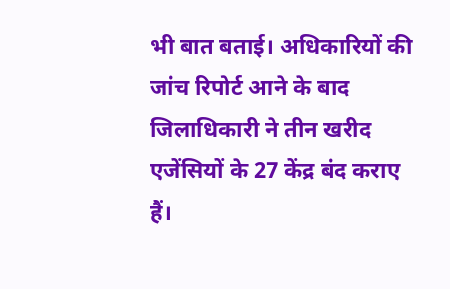भी बात बताई। अधिकारियों की जांच रिपोर्ट आने के बाद जिलाधिकारी ने तीन खरीद एजेंसियों के 27 केंद्र बंद कराए हैं।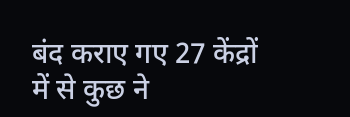बंद कराए गए 27 केंद्रों में से कुछ ने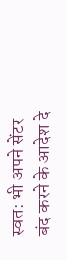स्वत: भी अपने सेंटर बंद करने के आदेश दे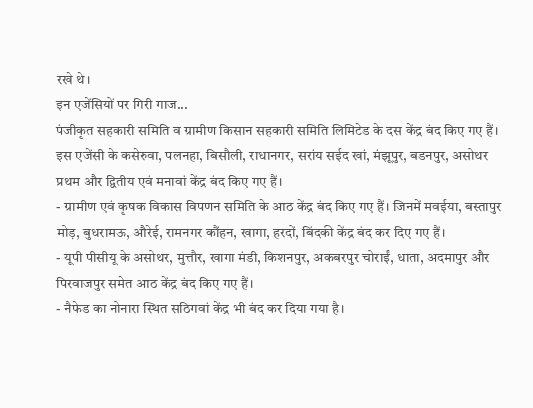रखे थे।
इन एजेंसियों पर गिरी गाज...
पंजीकृत सहकारी समिति व ग्रामीण किसान सहकारी समिति लिमिटेड के दस केंद्र बंद किए गए हैं। इस एजेंसी के कसेरुवा, पलनहा, बिसौली, राधानगर, सरांय सईद खां, मंझूपुर, बडनपुर, असोथर प्रथम और द्वितीय एवं मनावां केंद्र बंद किए गए हैं।
- ग्रामीण एवं कृषक विकास विपणन समिति के आठ केंद्र बंद किए गए हैं। जिनमें मवईया, बस्तापुर मोड़, बुधरामऊ, औरेई, रामनगर कौंहन, खागा, हरदों, बिंदकी केंद्र बंद कर दिए गए हैं।
- यूपी पीसीयू के असोथर, मुत्तौर, खागा मंडी, किशनपुर, अकबरपुर चोराईं, धाता, अदमापुर और पिरवाजपुर समेत आठ केंद्र बंद किए गए हैं।
- नैफेड का नोनारा स्थित सठिगवां केंद्र भी बंद कर दिया गया है।